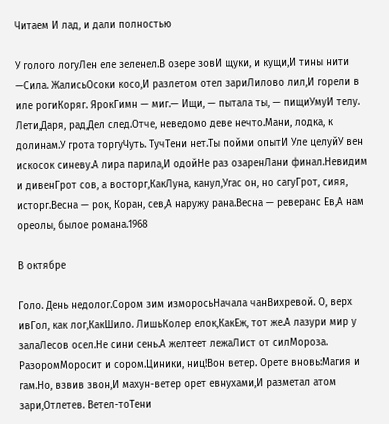Читаем И лад, и дали полностью

У голого логуЛен еле зеленел.В озере зовИ щуки, и кущи,И тины нити —Сила. ЖалисьОсоки косо,И разлетом отел зариЛилово лил,И горели в иле рогиКоряг. ЯрокГимн — миг.— Ищи, — пытала ты, — пищиУмуИ телу. Лети,Даря, рад,Дел след.Отче, неведомо деве нечто.Мани, лодка, к долинам.У грота торгуЧуть. ТучТени нет.Ты пойми опытИ Уле целуйУ вен искосок синеву.А лира парила,И одойНе раз озаренЛани финал.Невидим и дивенГрот сов, а восторг,КакЛуна, канул,Угас он, но сагуГрот, сияя, исторг.Весна — рок, Коран, сев,А наружу рана.Весна — реверанс Ев,А нам ореолы, былое романа.1968

В октябре

Голо. День недолог.Сором зим изморосьНачала чанВихревой. О, верх ивГол, как лог,КакШило. ЛишьКолер елок,КакЕж, тот же.А лазури мир у залаЛесов осел.Не сини сень.А желтеет лежаЛист от силМороза. РазоромМоросит и сором.Циники, ниц!Вон ветер. Орете вновь:Магия и гам.Но, взвив звон,И махун-ветер орет евнухами,И разметал атом зари,Отлетев. Ветел-тоТени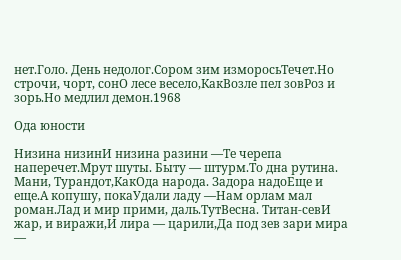нет.Голо. День недолог.Сором зим изморосьТечет.Но строчи, чорт, сонО лесе весело,КакВозле пел зовРоз и зорь.Но медлил демон.1968

Ода юности

Низина низинИ низина разини —Те черепа наперечет.Мрут шуты. Быту — штурм.То дна рутина. Мани, Турандот,КакОда народа. Задора надоЕще и еще.А копушу, покаУдали ладу —Нам орлам мал роман.Лад и мир прими, даль.ТутВесна. Титан-севИ жар, и виражи,И лира — царили,Да под зев зари мира —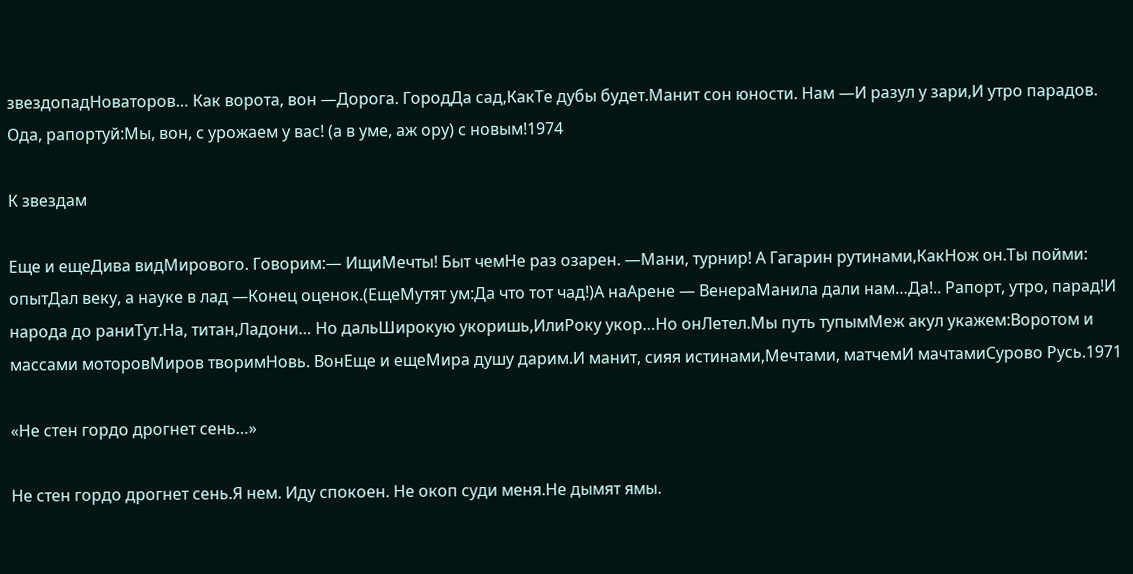звездопадНоваторов… Как ворота, вон —Дорога. ГородДа сад,КакТе дубы будет.Манит сон юности. Нам —И разул у зари,И утро парадов. Ода, рапортуй:Мы, вон, с урожаем у вас! (а в уме, аж ору) с новым!1974

К звездам

Еще и ещеДива видМирового. Говорим:— ИщиМечты! Быт чемНе раз озарен. —Мани, турнир! А Гагарин рутинами,КакНож он.Ты пойми: опытДал веку, а науке в лад —Конец оценок.(ЕщеМутят ум:Да что тот чад!)А наАрене — ВенераМанила дали нам…Да!.. Рапорт, утро, парад!И народа до раниТут.На, титан,Ладони… Но дальШирокую укоришь,ИлиРоку укор…Но онЛетел.Мы путь тупымМеж акул укажем:Воротом и массами моторовМиров творимНовь. ВонЕще и ещеМира душу дарим.И манит, сияя истинами,Мечтами, матчемИ мачтамиСурово Русь.1971

«Не стен гордо дрогнет сень…»

Не стен гордо дрогнет сень.Я нем. Иду спокоен. Не окоп суди меня.Не дымят ямы.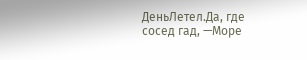ДеньЛетел.Да, где сосед гад, —Море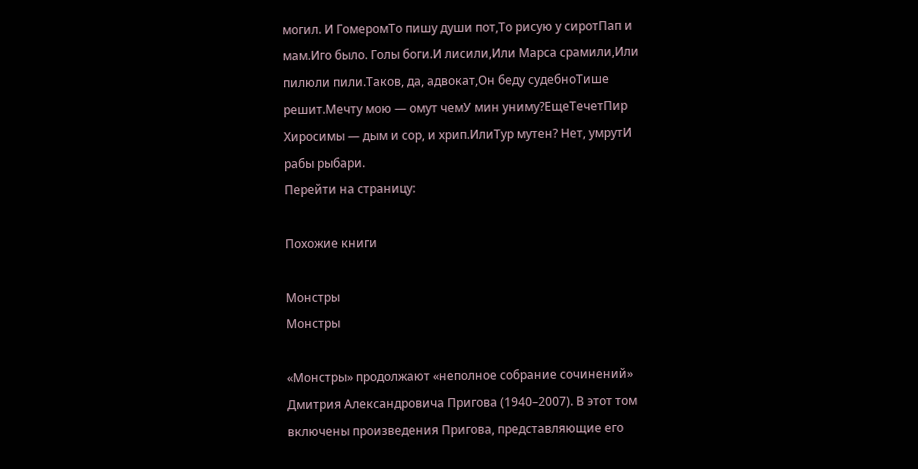могил. И ГомеромТо пишу души пот,То рисую у сиротПап и мам.Иго было. Голы боги.И лисили,Или Марса срамили,Или пилюли пили.Таков, да, адвокат,Он беду судебноТише решит.Мечту мою — омут чемУ мин униму?ЕщеТечетПир Хиросимы — дым и сор, и хрип.ИлиТур мутен? Нет, умрутИ рабы рыбари.
Перейти на страницу:

Похожие книги

Монстры
Монстры

«Монстры» продолжают «неполное собрание сочинений» Дмитрия Александровича Пригова (1940–2007). В этот том включены произведения Пригова, представляющие его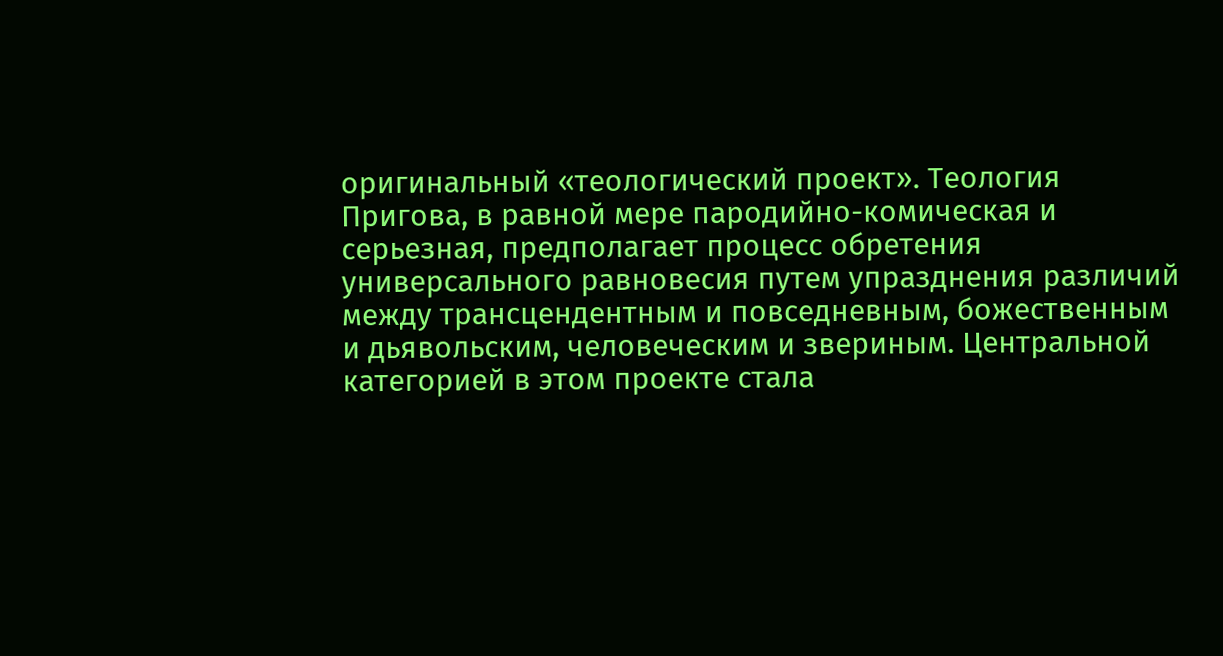оригинальный «теологический проект». Теология Пригова, в равной мере пародийно-комическая и серьезная, предполагает процесс обретения универсального равновесия путем упразднения различий между трансцендентным и повседневным, божественным и дьявольским, человеческим и звериным. Центральной категорией в этом проекте стала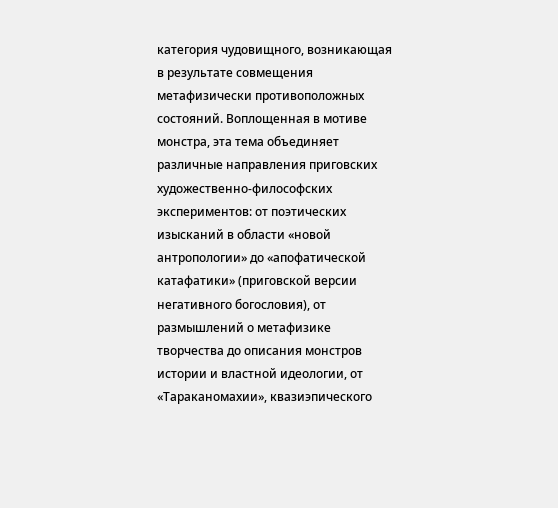категория чудовищного, возникающая в результате совмещения метафизически противоположных состояний. Воплощенная в мотиве монстра, эта тема объединяет различные направления приговских художественно-философских экспериментов: от поэтических изысканий в области «новой антропологии» до «апофатической катафатики» (приговской версии негативного богословия), от размышлений о метафизике творчества до описания монстров истории и властной идеологии, от «Тараканомахии», квазиэпического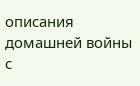описания домашней войны с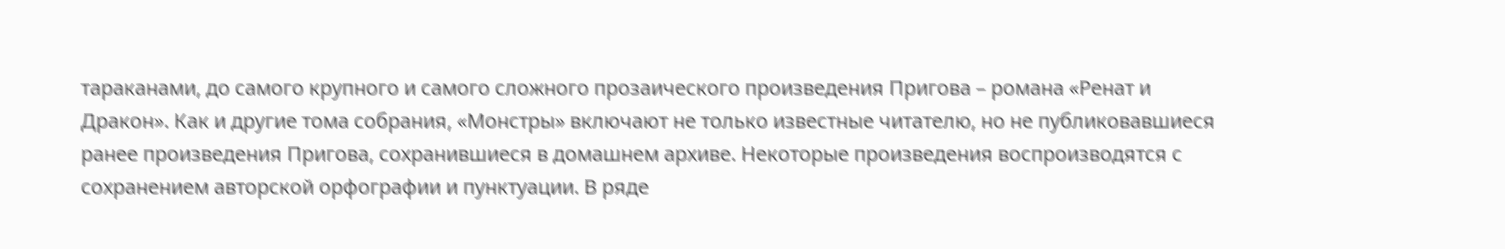тараканами, до самого крупного и самого сложного прозаического произведения Пригова – романа «Ренат и Дракон». Как и другие тома собрания, «Монстры» включают не только известные читателю, но не публиковавшиеся ранее произведения Пригова, сохранившиеся в домашнем архиве. Некоторые произведения воспроизводятся с сохранением авторской орфографии и пунктуации. В ряде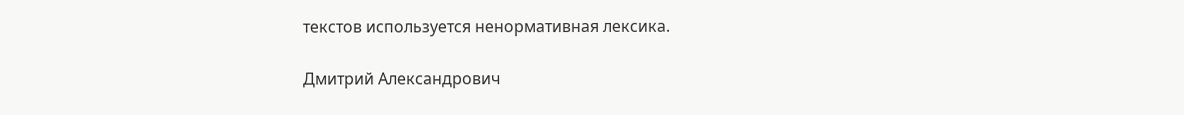текстов используется ненормативная лексика.

Дмитрий Александрович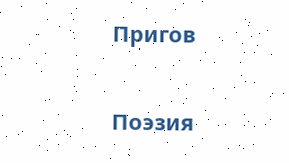Пригов

Поэзия